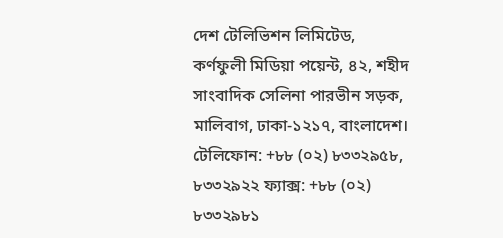দেশ টেলিভিশন লিমিটেড, কর্ণফুলী মিডিয়া পয়েন্ট, ৪২, শহীদ সাংবাদিক সেলিনা পারভীন সড়ক, মালিবাগ, ঢাকা-১২১৭, বাংলাদেশ।
টেলিফোন: +৮৮ (০২) ৮৩৩২৯৫৮, ৮৩৩২৯২২ ফ্যাক্স: +৮৮ (০২) ৮৩৩২৯৮১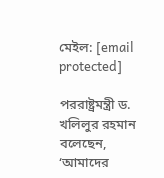মেইল: [email protected]

পররাষ্ট্রমন্ত্রী ড. খলিলুর রহমান বলেছেন, ‘আমাদের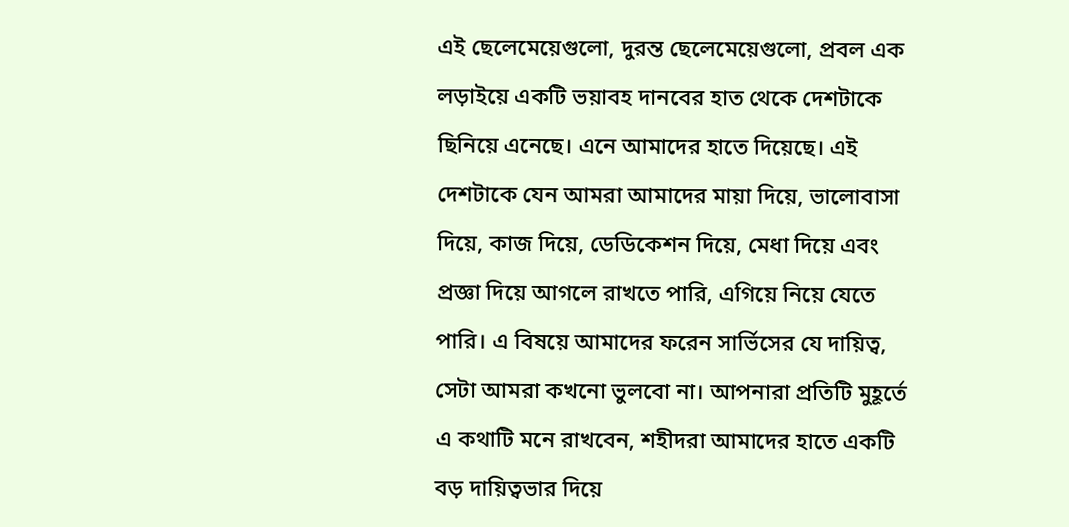এই ছেলেমেয়েগুলো, দুরন্ত ছেলেমেয়েগুলো, প্রবল এক লড়াইয়ে একটি ভয়াবহ দানবের হাত থেকে দেশটাকে ছিনিয়ে এনেছে। এনে আমাদের হাতে দিয়েছে। এই দেশটাকে যেন আমরা আমাদের মায়া দিয়ে, ভালোবাসা দিয়ে, কাজ দিয়ে, ডেডিকেশন দিয়ে, মেধা দিয়ে এবং প্রজ্ঞা দিয়ে আগলে রাখতে পারি, এগিয়ে নিয়ে যেতে পারি। এ বিষয়ে আমাদের ফরেন সার্ভিসের যে দায়িত্ব, সেটা আমরা কখনো ভুলবো না। আপনারা প্রতিটি মুহূর্তে এ কথাটি মনে রাখবেন, শহীদরা আমাদের হাতে একটি বড় দায়িত্বভার দিয়ে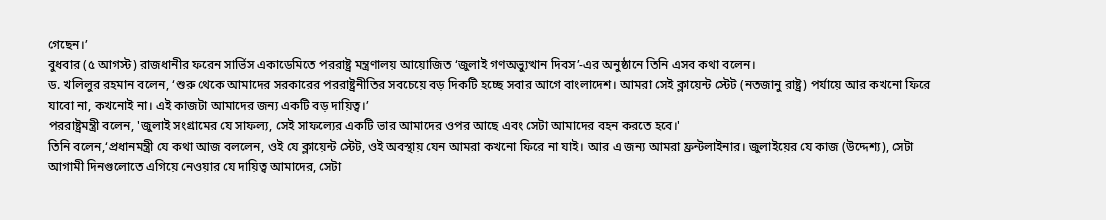গেছেন।’
বুধবার (৫ আগস্ট) রাজধানীর ফরেন সার্ভিস একাডেমিতে পররাষ্ট্র মন্ত্রণালয় আয়োজিত ‘জুলাই গণঅভ্যুত্থান দিবস’-এর অনুষ্ঠানে তিনি এসব কথা বলেন।
ড. খলিলুর রহমান বলেন, ‘শুরু থেকে আমাদের সরকারের পররাষ্ট্রনীতির সবচেয়ে বড় দিকটি হচ্ছে সবার আগে বাংলাদেশ। আমরা সেই ক্লায়েন্ট স্টেট (নতজানু রাষ্ট্র) পর্যায়ে আর কখনো ফিরে যাবো না, কখনোই না। এই কাজটা আমাদের জন্য একটি বড় দায়িত্ব।’
পররাষ্ট্রমন্ত্রী বলেন, 'জুলাই সংগ্রামের যে সাফল্য, সেই সাফল্যের একটি ভার আমাদের ওপর আছে এবং সেটা আমাদের বহন করতে হবে।'
তিনি বলেন,‘প্রধানমন্ত্রী যে কথা আজ বললেন, ওই যে ক্লায়েন্ট স্টেট, ওই অবস্থায় যেন আমরা কখনো ফিরে না যাই। আর এ জন্য আমরা ফ্রন্টলাইনার। জুলাইয়ের যে কাজ (উদ্দেশ্য), সেটা আগামী দিনগুলোতে এগিয়ে নেওয়ার যে দায়িত্ব আমাদের, সেটা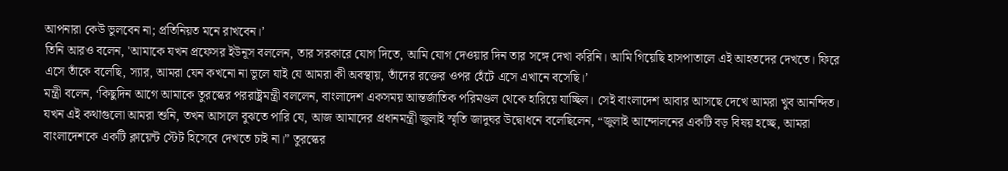আপনারা কেউ ভুলবেন না; প্রতিনিয়ত মনে রাখবেন।’
তিনি আরও বলেন, 'আমাকে যখন প্রফেসর ইউনূস বললেন, তার সরকারে যোগ দিতে, আমি যোগ দেওয়ার দিন তার সঙ্গে দেখা করিনি। আমি গিয়েছি হাসপাতালে এই আহতদের দেখতে। ফিরে এসে তাঁকে বলেছি, স্যার, আমরা যেন কখনো না ভুলে যাই যে আমরা কী অবস্থায়, তাঁদের রক্তের ওপর হেঁটে এসে এখানে বসেছি।’
মন্ত্রী বলেন, ‘কিছুদিন আগে আমাকে তুরস্কের পররাষ্ট্রমন্ত্রী বললেন, বাংলাদেশ একসময় আন্তর্জাতিক পরিমণ্ডল থেকে হারিয়ে যাচ্ছিল। সেই বাংলাদেশ আবার আসছে দেখে আমরা খুব আনন্দিত। যখন এই কথাগুলো আমরা শুনি, তখন আসলে বুঝতে পারি যে, আজ আমাদের প্রধানমন্ত্রী জুলাই স্মৃতি জাদুঘর উদ্বোধনে বলেছিলেন, “জুলাই আন্দোলনের একটি বড় বিষয় হচ্ছে, আমরা বাংলাদেশকে একটি ক্লায়েন্ট স্টেট হিসেবে দেখতে চাই না।” তুরস্কের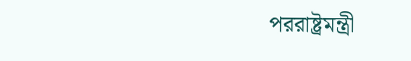পররাষ্ট্রমন্ত্রী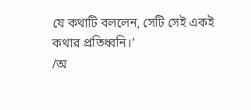যে কথাটি বললেন, সেটি সেই একই কথার প্রতিধ্বনি।’
/অ